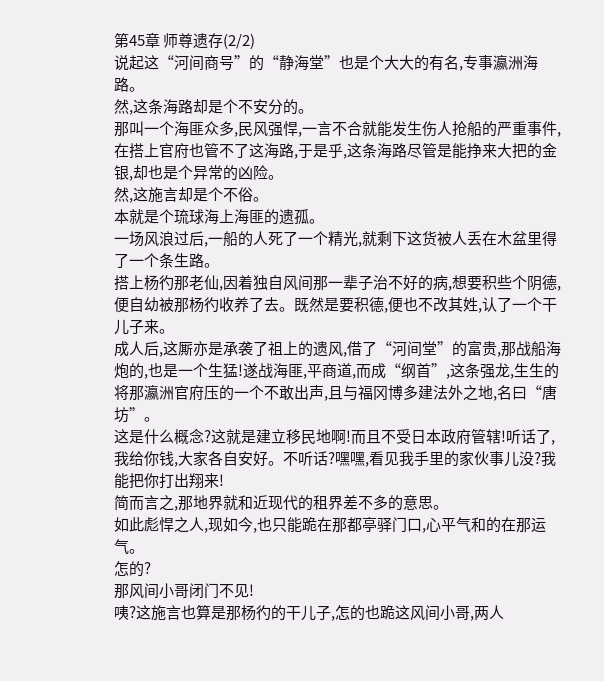第45章 师尊遗存(2/2)
说起这“河间商号”的“静海堂”也是个大大的有名,专事瀛洲海路。
然,这条海路却是个不安分的。
那叫一个海匪众多,民风强悍,一言不合就能发生伤人抢船的严重事件,在搭上官府也管不了这海路,于是乎,这条海路尽管是能挣来大把的金银,却也是个异常的凶险。
然,这施言却是个不俗。
本就是个琉球海上海匪的遗孤。
一场风浪过后,一船的人死了一个精光,就剩下这货被人丢在木盆里得了一个条生路。
搭上杨彴那老仙,因着独自风间那一辈子治不好的病,想要积些个阴德,便自幼被那杨彴收养了去。既然是要积德,便也不改其姓,认了一个干儿子来。
成人后,这厮亦是承袭了祖上的遗风,借了“河间堂”的富贵,那战船海炮的,也是一个生猛!遂战海匪,平商道,而成“纲首”,这条强龙,生生的将那瀛洲官府压的一个不敢出声,且与福冈博多建法外之地,名曰“唐坊”。
这是什么概念?这就是建立移民地啊!而且不受日本政府管辖!听话了,我给你钱,大家各自安好。不听话?嘿嘿,看见我手里的家伙事儿没?我能把你打出翔来!
简而言之,那地界就和近现代的租界差不多的意思。
如此彪悍之人,现如今,也只能跪在那都亭驿门口,心平气和的在那运气。
怎的?
那风间小哥闭门不见!
咦?这施言也算是那杨彴的干儿子,怎的也跪这风间小哥,两人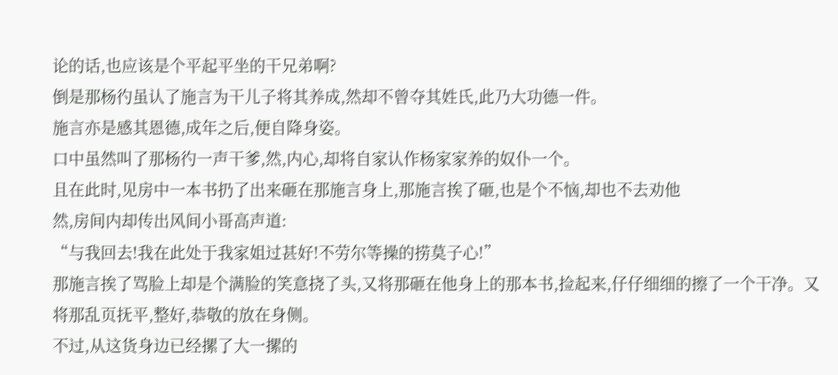论的话,也应该是个平起平坐的干兄弟啊?
倒是那杨彴虽认了施言为干儿子将其养成,然却不曾夺其姓氏,此乃大功德一件。
施言亦是感其恩德,成年之后,便自降身姿。
口中虽然叫了那杨彴一声干爹,然,内心,却将自家认作杨家家养的奴仆一个。
且在此时,见房中一本书扔了出来砸在那施言身上,那施言挨了砸,也是个不恼,却也不去劝他
然,房间内却传出风间小哥高声道:
“与我回去!我在此处于我家姐过甚好!不劳尔等操的捞莫子心!”
那施言挨了骂脸上却是个满脸的笑意挠了头,又将那砸在他身上的那本书,捡起来,仔仔细细的擦了一个干净。又将那乱页抚平,整好,恭敬的放在身侧。
不过,从这货身边已经摞了大一摞的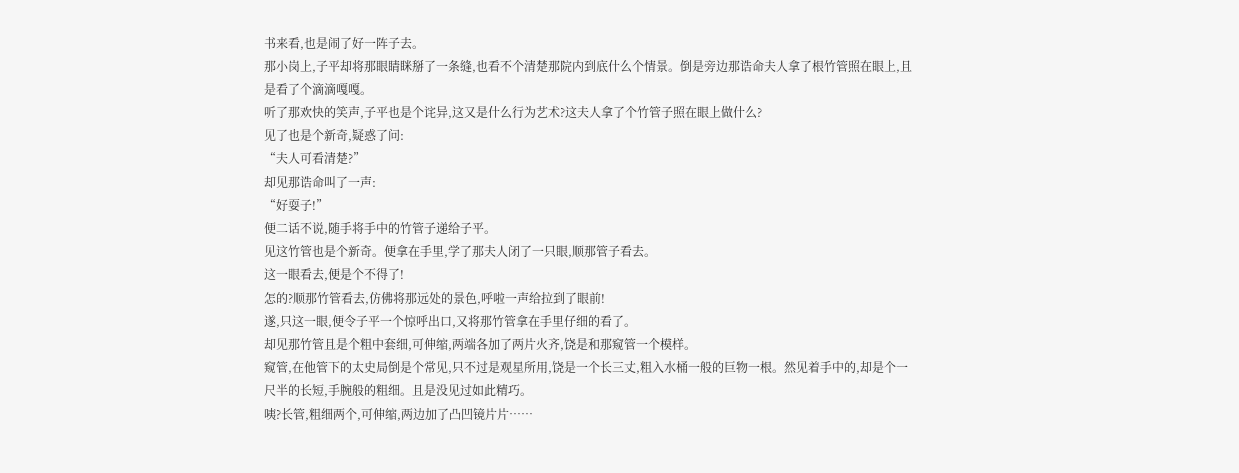书来看,也是闹了好一阵子去。
那小岗上,子平却将那眼睛眯掰了一条缝,也看不个清楚那院内到底什么个情景。倒是旁边那诰命夫人拿了根竹管照在眼上,且是看了个滴滴嘎嘎。
听了那欢快的笑声,子平也是个诧异,这又是什么行为艺术?这夫人拿了个竹管子照在眼上做什么?
见了也是个新奇,疑惑了问:
“夫人可看清楚?”
却见那诰命叫了一声:
“好耍子!”
便二话不说,随手将手中的竹管子递给子平。
见这竹管也是个新奇。便拿在手里,学了那夫人闭了一只眼,顺那管子看去。
这一眼看去,便是个不得了!
怎的?顺那竹管看去,仿佛将那远处的景色,呼啦一声给拉到了眼前!
遂,只这一眼,便令子平一个惊呼出口,又将那竹管拿在手里仔细的看了。
却见那竹管且是个粗中套细,可伸缩,两端各加了两片火齐,饶是和那窥管一个模样。
窥管,在他管下的太史局倒是个常见,只不过是观星所用,饶是一个长三丈,粗入水桶一般的巨物一根。然见着手中的,却是个一尺半的长短,手腕般的粗细。且是没见过如此精巧。
咦?长管,粗细两个,可伸缩,两边加了凸凹镜片片……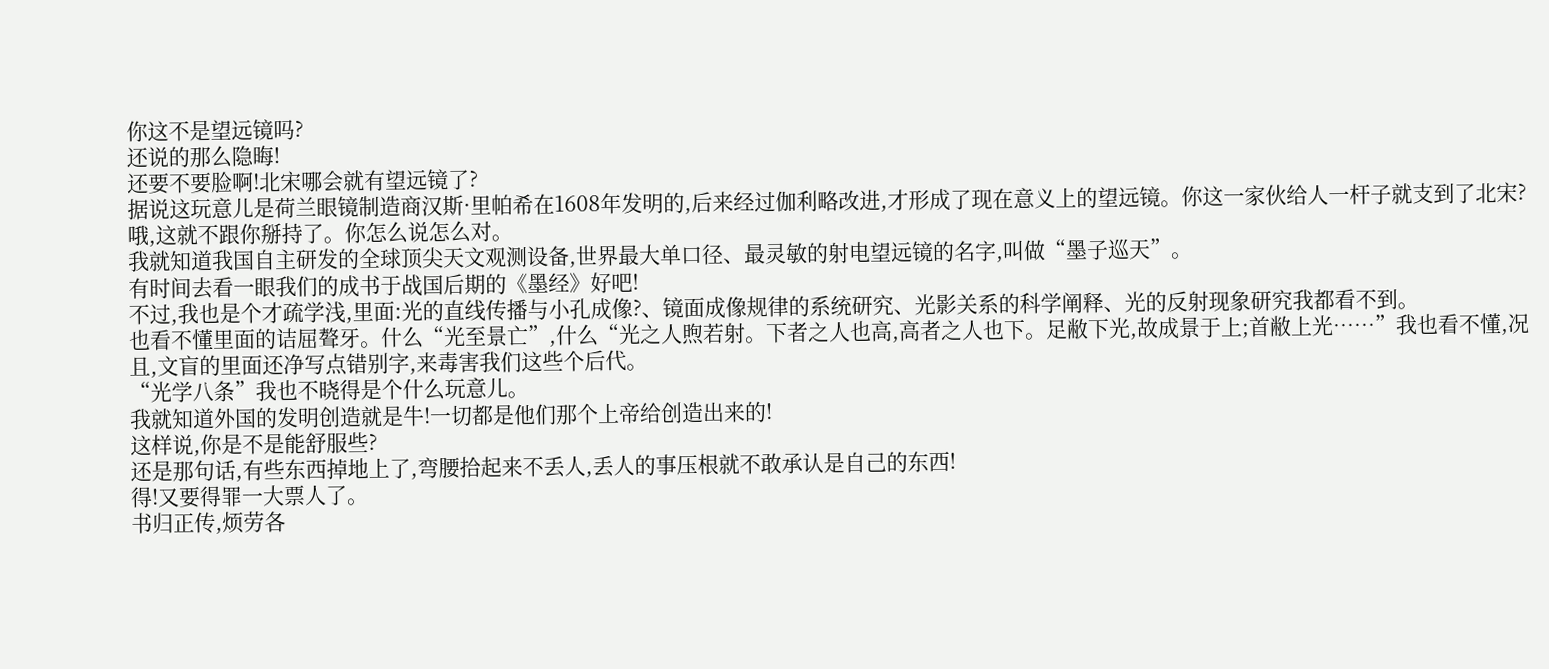你这不是望远镜吗?
还说的那么隐晦!
还要不要脸啊!北宋哪会就有望远镜了?
据说这玩意儿是荷兰眼镜制造商汉斯·里帕希在1608年发明的,后来经过伽利略改进,才形成了现在意义上的望远镜。你这一家伙给人一杆子就支到了北宋?
哦,这就不跟你掰持了。你怎么说怎么对。
我就知道我国自主研发的全球顶尖天文观测设备,世界最大单口径、最灵敏的射电望远镜的名字,叫做“墨子巡天”。
有时间去看一眼我们的成书于战国后期的《墨经》好吧!
不过,我也是个才疏学浅,里面:光的直线传播与小孔成像?、镜面成像规律的系统研究、光影关系的科学阐释、光的反射现象研究我都看不到。
也看不懂里面的诘屈聱牙。什么“光至景亡”,什么“光之人煦若射。下者之人也高,高者之人也下。足敝下光,故成景于上;首敝上光……”我也看不懂,况且,文盲的里面还净写点错别字,来毒害我们这些个后代。
“光学八条”我也不晓得是个什么玩意儿。
我就知道外国的发明创造就是牛!一切都是他们那个上帝给创造出来的!
这样说,你是不是能舒服些?
还是那句话,有些东西掉地上了,弯腰拾起来不丢人,丢人的事压根就不敢承认是自己的东西!
得!又要得罪一大票人了。
书归正传,烦劳各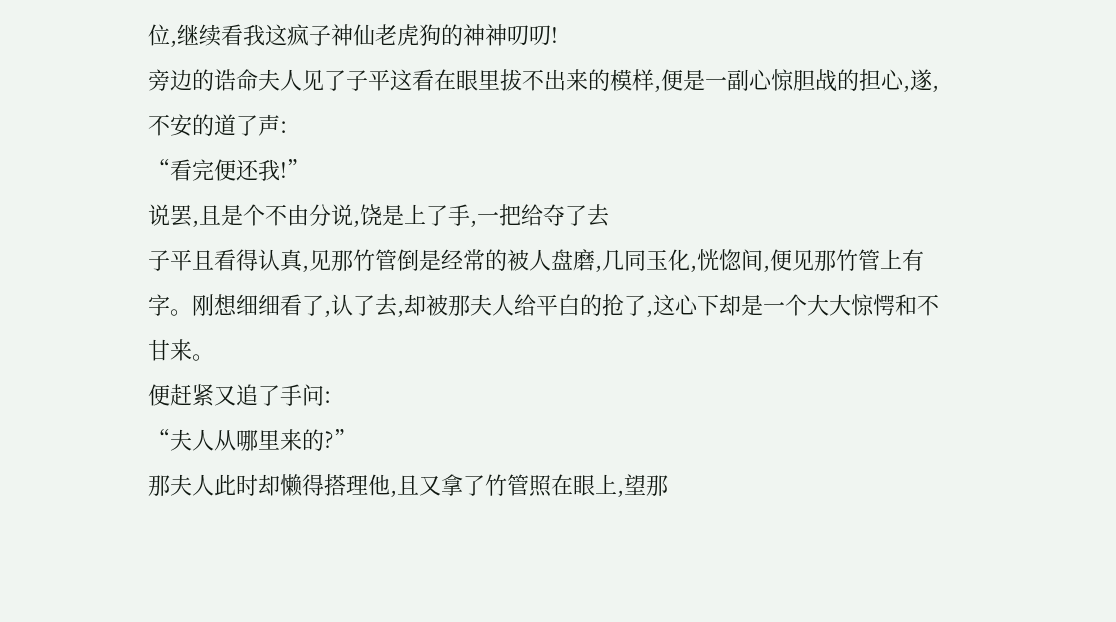位,继续看我这疯子神仙老虎狗的神神叨叨!
旁边的诰命夫人见了子平这看在眼里拔不出来的模样,便是一副心惊胆战的担心,遂,不安的道了声:
“看完便还我!”
说罢,且是个不由分说,饶是上了手,一把给夺了去
子平且看得认真,见那竹管倒是经常的被人盘磨,几同玉化,恍惚间,便见那竹管上有字。刚想细细看了,认了去,却被那夫人给平白的抢了,这心下却是一个大大惊愕和不甘来。
便赶紧又追了手问:
“夫人从哪里来的?”
那夫人此时却懒得搭理他,且又拿了竹管照在眼上,望那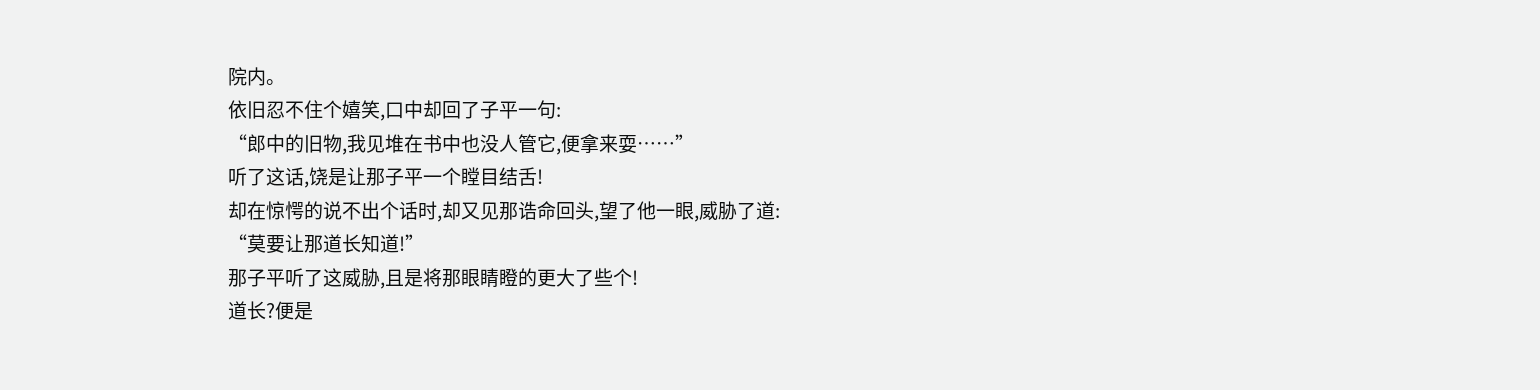院内。
依旧忍不住个嬉笑,口中却回了子平一句:
“郎中的旧物,我见堆在书中也没人管它,便拿来耍……”
听了这话,饶是让那子平一个瞠目结舌!
却在惊愕的说不出个话时,却又见那诰命回头,望了他一眼,威胁了道:
“莫要让那道长知道!”
那子平听了这威胁,且是将那眼睛瞪的更大了些个!
道长?便是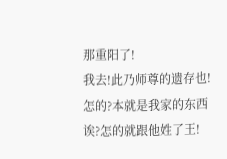那重阳了!
我去!此乃师尊的遗存也!
怎的?本就是我家的东西诶?怎的就跟他姓了王!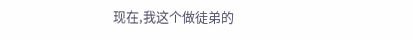现在,我这个做徒弟的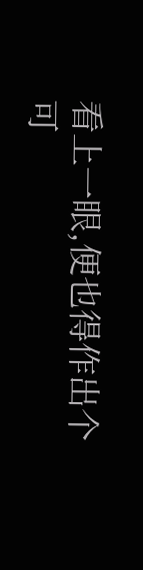看上一眼,便也得作出个可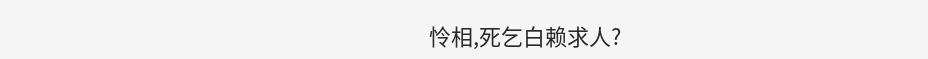怜相,死乞白赖求人?